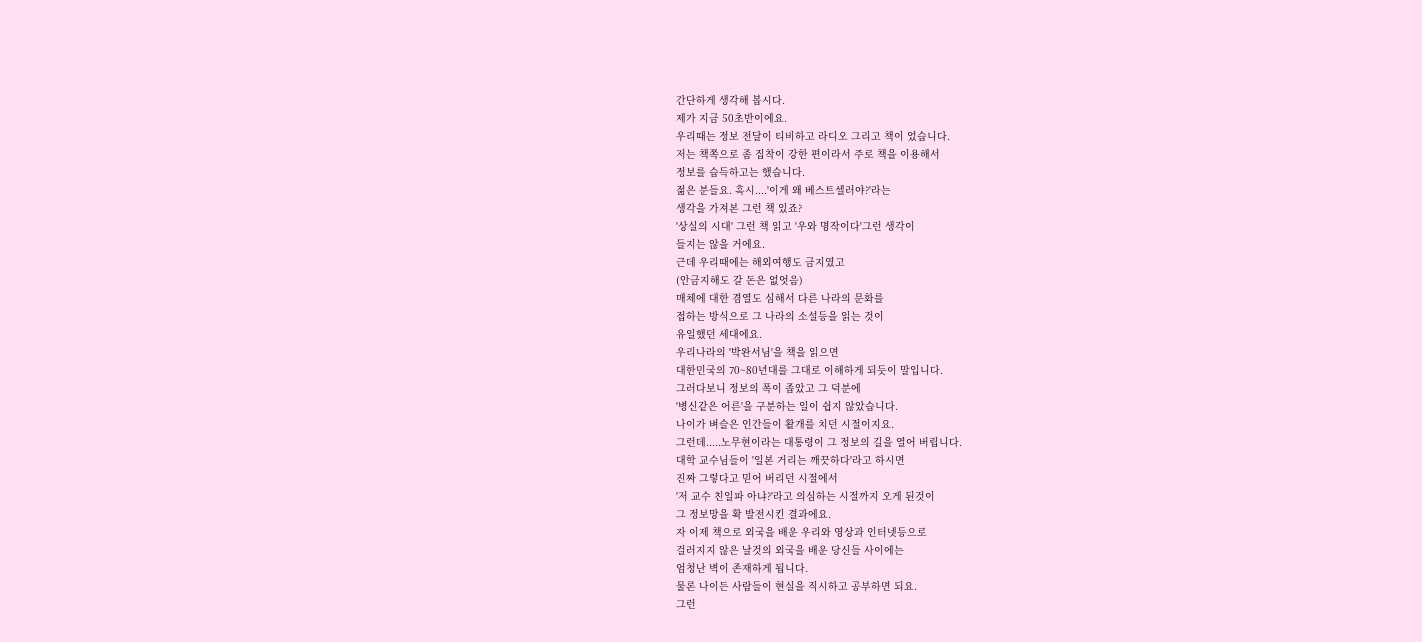간단하게 생각해 봅시다.
제가 지금 50초반이에요.
우리때는 정보 전달이 티비하고 라디오 그리고 책이 었습니다.
저는 책쪽으로 좀 집착이 강한 편이라서 주로 책을 이용해서
정보를 습득하고는 했습니다.
젊은 분들요. 혹시....'이게 왜 베스트셀러야?'라는
생각을 가져본 그런 책 있죠?
'상실의 시대' 그런 책 읽고 '우와 명작이다'그런 생각이
들지는 않을 거에요.
근데 우리때에는 해외여행도 금지였고
(안금지해도 갈 돈은 없엇음)
매체에 대한 겸열도 심해서 다른 나라의 문화를
접하는 방식으로 그 나라의 소설등을 읽는 것이
유일했던 세대에요.
우리나라의 '박완서님'을 책을 읽으면
대한민국의 70~80년대를 그대로 이해하게 되듯이 말입니다.
그러다보니 정보의 폭이 좁았고 그 덕분에
'병신같은 어른'을 구분하는 일이 쉽지 않았습니다.
나이가 벼슬은 인간들이 활개를 치던 시절이지요.
그런데.....노무현이라는 대통령이 그 정보의 길을 열어 버립니다.
대학 교수님들이 '일본 거리는 깨끗하다'라고 하시면
진짜 그렇다고 믿어 버리던 시절에서
'저 교수 친일파 아냐?'라고 의심하는 시절까지 오게 된것이
그 정보망을 확 발전시킨 결과에요.
자 이제 책으로 외국을 배운 우리와 영상과 인터넷등으로
걸러지지 않은 날것의 외국을 배운 당신들 사이에는
엄청난 벽이 존재하게 됩니다.
물론 나이든 사람들이 현실을 직시하고 공부하면 되요.
그런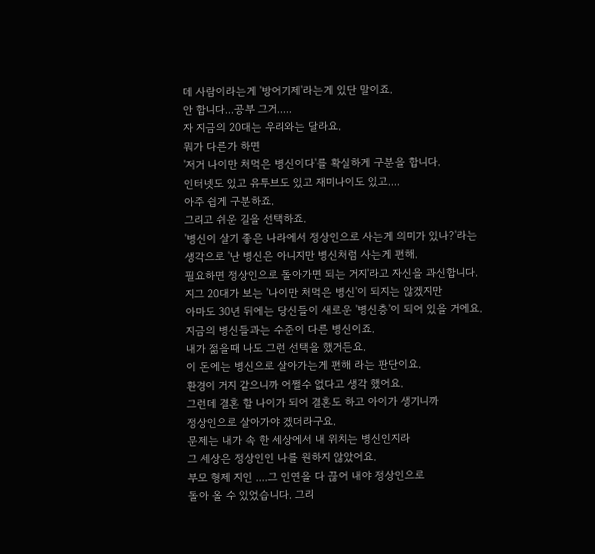데 사람이라는게 '방어기제'라는게 있단 말이죠.
안 합니다...공부 그거.....
자 지금의 20대는 우리와는 달라요.
뭐가 다른가 하면
'저거 나이만 처먹은 병신이다'를 확실하게 구분을 합니다.
인터넷도 있고 유투브도 있고 재미나이도 있고....
아주 쉽게 구분하죠.
그리고 쉬운 길을 선택하죠.
'병신이 살기 좋은 나라에서 정상인으로 사는게 의미가 있나?'라는
생각으로 '난 병신은 아니지만 병신처럼 사는게 편해.
필요하면 정상인으로 돌아가면 되는 거지'라고 자신을 과신합니다.
지그 20대가 보는 '나이만 처먹은 병신'이 되지는 않겠지만
아마도 30년 뒤에는 당신들이 새로운 '병신층'이 되어 있을 거에요.
지금의 병신들과는 수준이 다른 병신이죠.
내가 젊을때 나도 그런 선택을 했거든요.
이 돈에는 병신으로 살아가는게 편해 라는 판단이요.
환경이 거지 같으니까 어쩔수 없다고 생각 했어요.
그런데 결혼 할 나이가 되어 결혼도 하고 아이가 생기니까
정상인으로 살아가야 겠더라구요.
문제는 내가 속 한 세상에서 내 위치는 병신인지라
그 세상은 정상인인 나를 원하지 않았어요.
부모 형제 지인 ....그 인연을 다 끊어 내야 정상인으로
돌아 올 수 있었습니다. 그리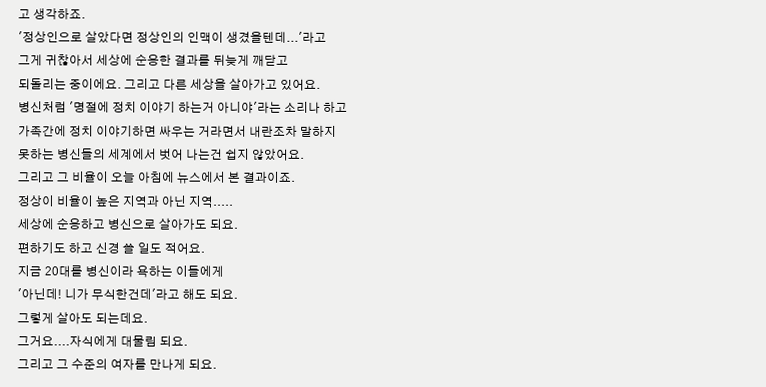고 생각하죠.
'정상인으로 살았다면 정상인의 인맥이 생겼을텐데...'라고
그게 귀찮아서 세상에 순응한 결과를 뒤늦게 깨닫고
되돌리는 중이에요. 그리고 다른 세상을 살아가고 있어요.
병신처럼 '명절에 정치 이야기 하는거 아니야'라는 소리나 하고
가족간에 정치 이야기하면 싸우는 거라면서 내란조차 말하지
못하는 병신들의 세계에서 벗어 나는건 쉽지 않았어요.
그리고 그 비율이 오늘 아침에 뉴스에서 본 결과이죠.
정상이 비율이 높은 지역과 아닌 지역.....
세상에 순응하고 병신으로 살아가도 되요.
편하기도 하고 신경 쓸 일도 적어요.
지금 20대를 병신이라 욕하는 이들에게
'아닌데! 니가 무식한건데'라고 해도 되요.
그렇게 살아도 되는데요.
그거요....자식에게 대물림 되요.
그리고 그 수준의 여자를 만나게 되요.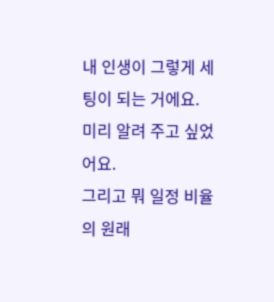내 인생이 그렇게 세팅이 되는 거에요.
미리 알려 주고 싶었어요.
그리고 뭐 일정 비율의 원래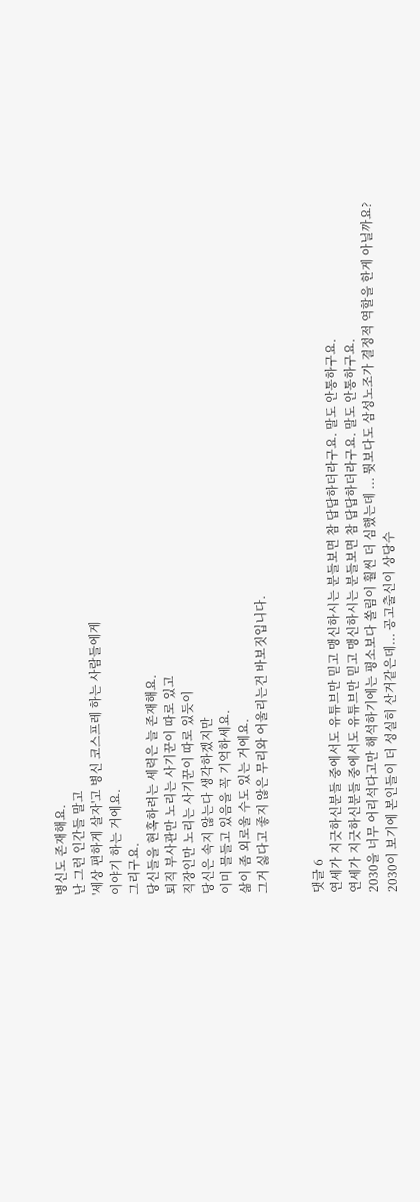병신도 존재해요.
난 그런 인간들 말고
'세상 편하게 살자'고 병신 코스프레 하는 사람들에게
이야기 하는 거에요.
그리구요.
당신들을 현혹하려는 세력은 늘 존재해요.
퇴직 부사관만 노리는 사기꾼이 따로 있고
직장인만 노리는 사기꾼이 따로 있듯이
당신은 속지 않는다 생각하겠지만
이미 믈들고 있음을 꼭 기억하세요.
삶이 좀 외로울 수도 있는 거에요.
그거 싫다고 좋지 않은 무리와 어울리는건 바보짓입니다.


댓글 6
연세가 지긋하신분들 중에서도 유튜브만 믿고 맹신하시는 분들보면 참 답답하더라구요. 말도 안통하구요.
연세가 지긋하신분들 중에서도 유튜브만 믿고 맹신하시는 분들보면 참 답답하더라구요. 말도 안통하구요.
2030을 너무 어리석다고만 해석하기에는 평소보다 쏠림이 훨씬 더 심했는데 ... 뭣보다도 삼성노조가 결정적 역할을 한게 아닐까요? 2030이 보기에 본인들이 더 성실히 산거같은데... 공고출신이 상당수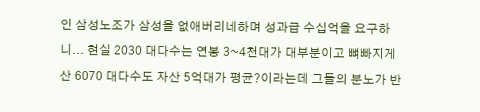인 삼성노조가 삼성을 없애버리네하며 성과급 수십억을 요구하니... 현실 2030 대다수는 연봉 3~4천대가 대부분이고 뼈빠지게산 6070 대다수도 자산 5억대가 평균?이라는데 그들의 분노가 반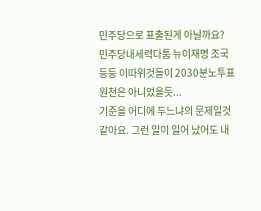민주당으로 표출된게 아닐까요? 민주당내세력다툼 뉴이재명 조국등등 이따위것들이 2030분노투표 원천은 아니었을듯...
기준을 어디에 두느냐의 문제일것 같아요. 그런 일이 일어 났어도 내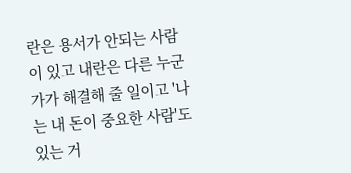란은 용서가 안되는 사람이 있고 내란은 다른 누군가가 해결해 줄 일이고 '나는 내 돈이 중요한 사람'도 있는 거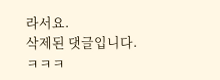라서요.
삭제된 댓글입니다.
ㅋㅋㅋ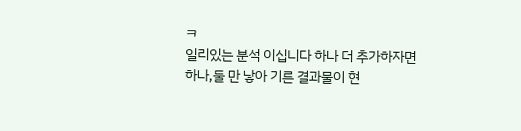ㅋ
일리있는 분석 이십니다 하나 더 추가하자면 하나,둘 만 낳아 기른 결과물이 현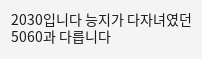2030입니다 능지가 다자녀였던 5060과 다릅니다